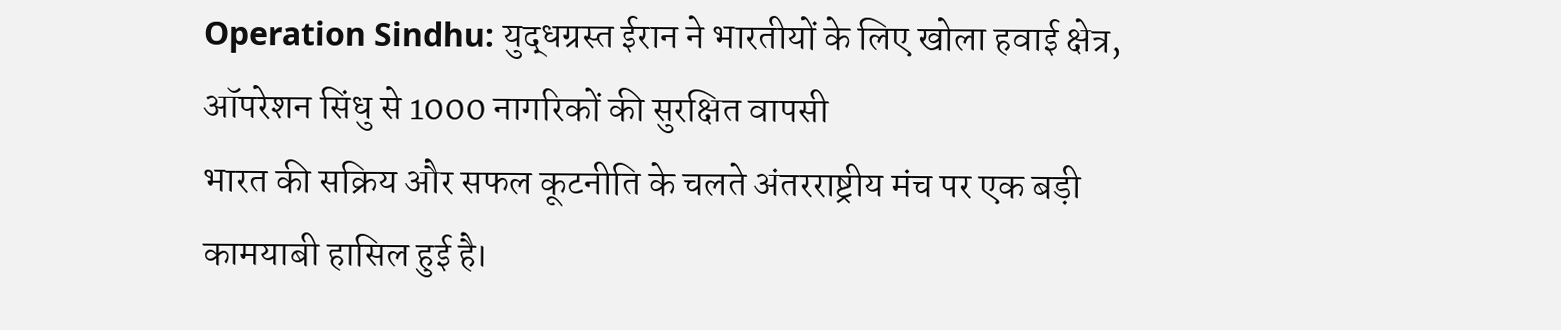Operation Sindhu: युद्धग्रस्त ईरान ने भारतीयों के लिए खोला हवाई क्षेत्र, ऑपरेशन सिंधु से 1000 नागरिकों की सुरक्षित वापसी
भारत की सक्रिय और सफल कूटनीति के चलते अंतरराष्ट्रीय मंच पर एक बड़ी कामयाबी हासिल हुई है।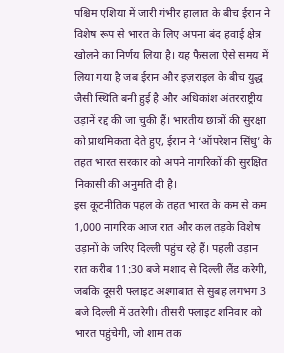पश्चिम एशिया में जारी गंभीर हालात के बीच ईरान ने विशेष रूप से भारत के लिए अपना बंद हवाई क्षेत्र खोलने का निर्णय लिया है। यह फैसला ऐसे समय में लिया गया है जब ईरान और इज़राइल के बीच युद्ध जैसी स्थिति बनी हुई है और अधिकांश अंतरराष्ट्रीय उड़ानें रद्द की जा चुकी हैं। भारतीय छात्रों की सुरक्षा को प्राथमिकता देते हुए, ईरान ने ‘ऑपरेशन सिंधु’ के तहत भारत सरकार को अपने नागरिकों की सुरक्षित निकासी की अनुमति दी है।
इस कूटनीतिक पहल के तहत भारत के कम से कम 1,000 नागरिक आज रात और कल तड़के विशेष उड़ानों के जरिए दिल्ली पहुंच रहे हैं। पहली उड़ान रात करीब 11:30 बजे मशाद से दिल्ली लैंड करेगी, जबकि दूसरी फ्लाइट अश्गाबात से सुबह लगभग 3 बजे दिल्ली में उतरेगी। तीसरी फ्लाइट शनिवार को भारत पहुंचेगी, जो शाम तक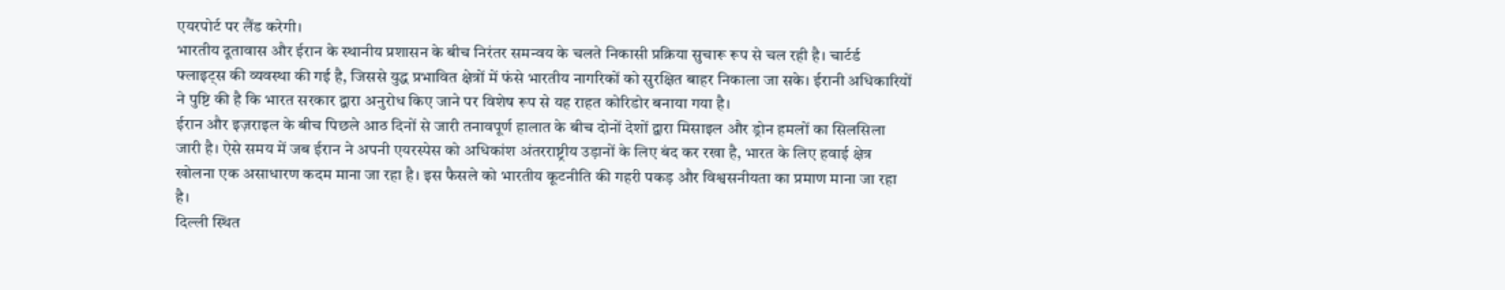एयरपोर्ट पर लैंड करेगी।
भारतीय दूतावास और ईरान के स्थानीय प्रशासन के बीच निरंतर समन्वय के चलते निकासी प्रक्रिया सुचारू रूप से चल रही है। चार्टर्ड फ्लाइट्स की व्यवस्था की गई है, जिससे युद्ध प्रभावित क्षेत्रों में फंसे भारतीय नागरिकों को सुरक्षित बाहर निकाला जा सके। ईरानी अधिकारियों ने पुष्टि की है कि भारत सरकार द्वारा अनुरोध किए जाने पर विशेष रूप से यह राहत कोरिडोर बनाया गया है।
ईरान और इज़राइल के बीच पिछले आठ दिनों से जारी तनावपूर्ण हालात के बीच दोनों देशों द्वारा मिसाइल और ड्रोन हमलों का सिलसिला जारी है। ऐसे समय में जब ईरान ने अपनी एयरस्पेस को अधिकांश अंतरराष्ट्रीय उड़ानों के लिए बंद कर रखा है, भारत के लिए हवाई क्षेत्र खोलना एक असाधारण कदम माना जा रहा है। इस फैसले को भारतीय कूटनीति की गहरी पकड़ और विश्वसनीयता का प्रमाण माना जा रहा है।
दिल्ली स्थित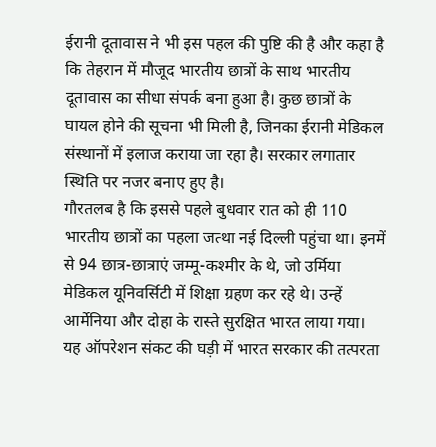ईरानी दूतावास ने भी इस पहल की पुष्टि की है और कहा है कि तेहरान में मौजूद भारतीय छात्रों के साथ भारतीय दूतावास का सीधा संपर्क बना हुआ है। कुछ छात्रों के घायल होने की सूचना भी मिली है, जिनका ईरानी मेडिकल संस्थानों में इलाज कराया जा रहा है। सरकार लगातार स्थिति पर नजर बनाए हुए है।
गौरतलब है कि इससे पहले बुधवार रात को ही 110 भारतीय छात्रों का पहला जत्था नई दिल्ली पहुंचा था। इनमें से 94 छात्र-छात्राएं जम्मू-कश्मीर के थे, जो उर्मिया मेडिकल यूनिवर्सिटी में शिक्षा ग्रहण कर रहे थे। उन्हें आर्मेनिया और दोहा के रास्ते सुरक्षित भारत लाया गया। यह ऑपरेशन संकट की घड़ी में भारत सरकार की तत्परता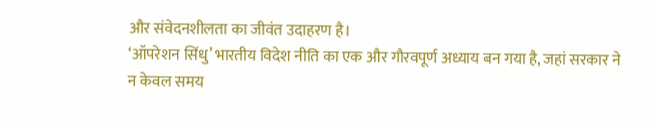और संवेदनशीलता का जीवंत उदाहरण है।
‘ऑपरेशन सिंधु’ भारतीय विदेश नीति का एक और गौरवपूर्ण अध्याय बन गया है, जहां सरकार ने न केवल समय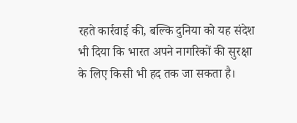रहते कार्रवाई की, बल्कि दुनिया को यह संदेश भी दिया कि भारत अपने नागरिकों की सुरक्षा के लिए किसी भी हद तक जा सकता है।